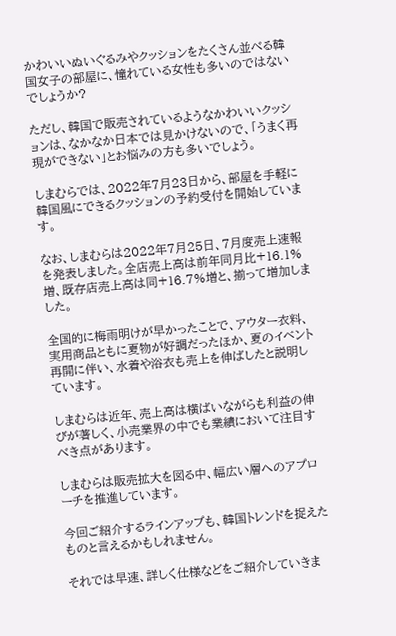かわいいぬいぐるみやクッションをたくさん並べる韓国女子の部屋に、憧れている女性も多いのではないでしょうか?

ただし、韓国で販売されているようなかわいいクッションは、なかなか日本では見かけないので、「うまく再現ができない」とお悩みの方も多いでしょう。

しまむらでは、2022年7月23日から、部屋を手軽に韓国風にできるクッションの予約受付を開始しています。

なお、しまむらは2022年7月25日、7月度売上速報を発表しました。全店売上高は前年同月比+16.1%増、既存店売上高は同+16.7%増と、揃って増加しました。

全国的に梅雨明けが早かったことで、アウター衣料、実用商品ともに夏物が好調だったほか、夏のイベント再開に伴い、水着や浴衣も売上を伸ばしたと説明しています。

しまむらは近年、売上高は横ばいながらも利益の伸びが著しく、小売業界の中でも業績において注目すべき点があります。

しまむらは販売拡大を図る中、幅広い層へのアプローチを推進しています。

今回ご紹介するラインアップも、韓国トレンドを捉えたものと言えるかもしれません。

それでは早速、詳しく仕様などをご紹介していきま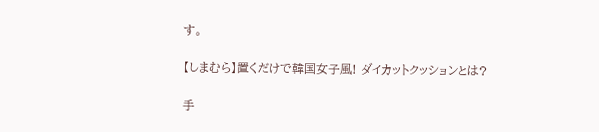す。

【しまむら】置くだけで韓国女子風! ダイカットクッションとは?

手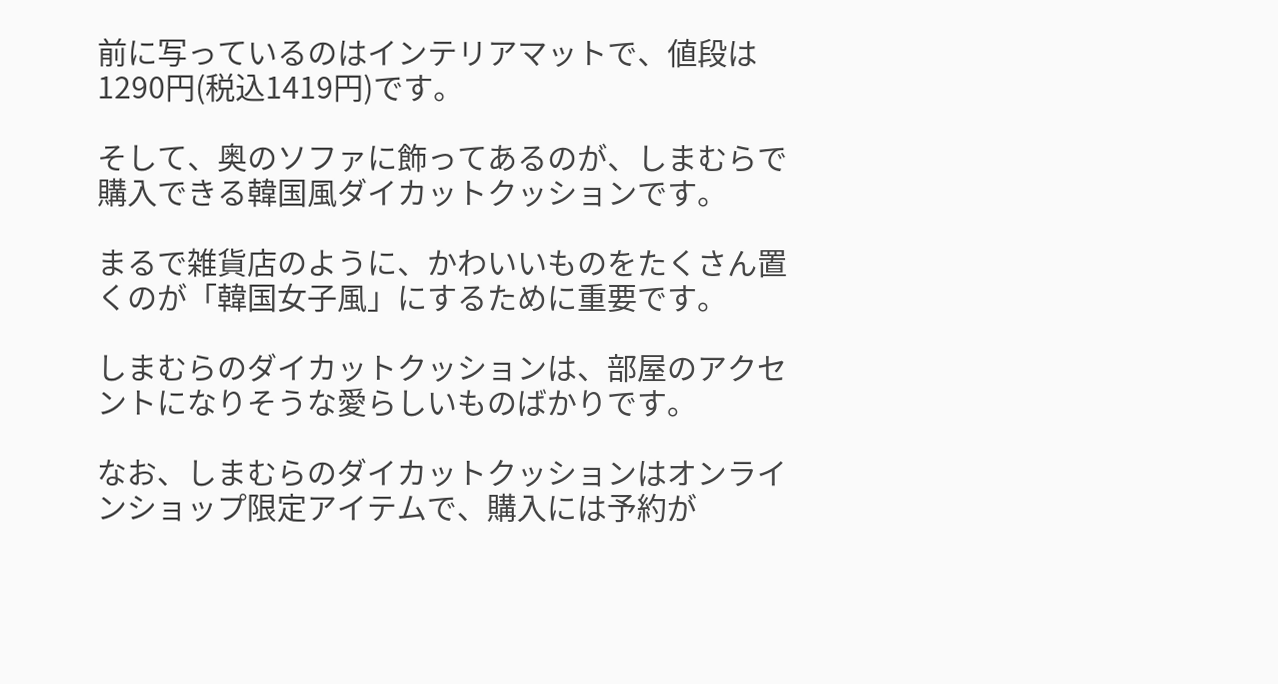前に写っているのはインテリアマットで、値段は1290円(税込1419円)です。

そして、奥のソファに飾ってあるのが、しまむらで購入できる韓国風ダイカットクッションです。

まるで雑貨店のように、かわいいものをたくさん置くのが「韓国女子風」にするために重要です。

しまむらのダイカットクッションは、部屋のアクセントになりそうな愛らしいものばかりです。

なお、しまむらのダイカットクッションはオンラインショップ限定アイテムで、購入には予約が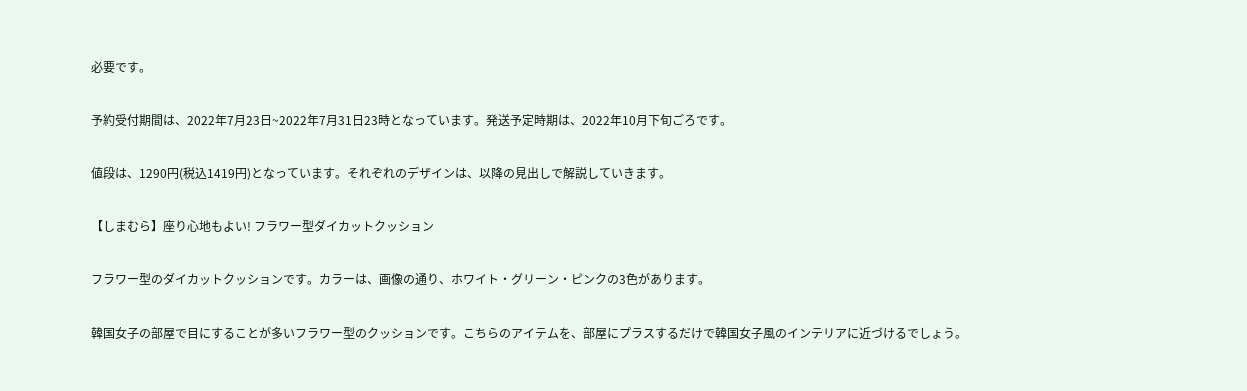必要です。

予約受付期間は、2022年7月23日~2022年7月31日23時となっています。発送予定時期は、2022年10月下旬ごろです。

値段は、1290円(税込1419円)となっています。それぞれのデザインは、以降の見出しで解説していきます。

【しまむら】座り心地もよい! フラワー型ダイカットクッション

フラワー型のダイカットクッションです。カラーは、画像の通り、ホワイト・グリーン・ピンクの3色があります。

韓国女子の部屋で目にすることが多いフラワー型のクッションです。こちらのアイテムを、部屋にプラスするだけで韓国女子風のインテリアに近づけるでしょう。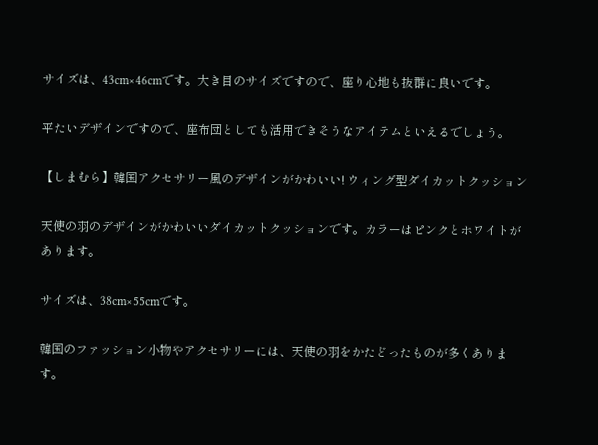サイズは、43cm×46cmです。大き目のサイズですので、座り心地も抜群に良いです。

平たいデザインですので、座布団としても活用できそうなアイテムといえるでしょう。

【しまむら】韓国アクセサリー風のデザインがかわいい! ウィング型ダイカットクッション

天使の羽のデザインがかわいいダイカットクッションです。カラーはピンクとホワイトがあります。

サイズは、38cm×55cmです。

韓国のファッション小物やアクセサリーには、天使の羽をかたどったものが多くあります。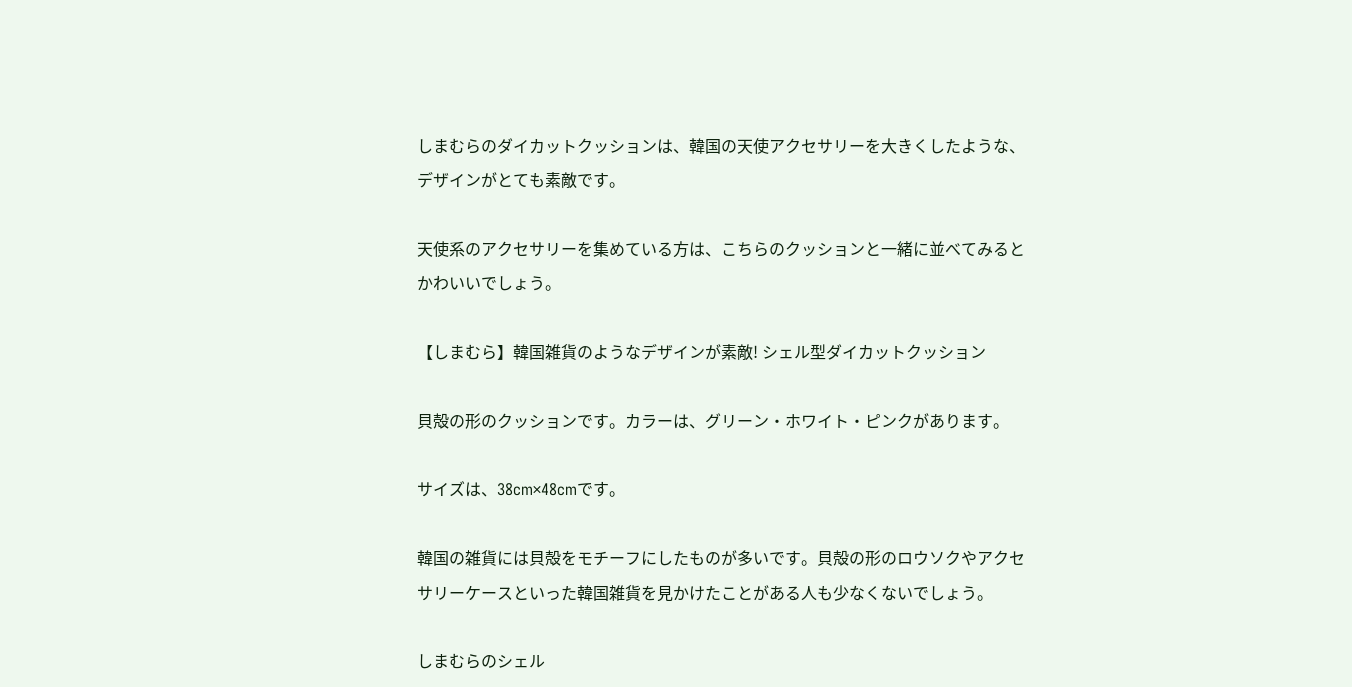しまむらのダイカットクッションは、韓国の天使アクセサリーを大きくしたような、デザインがとても素敵です。

天使系のアクセサリーを集めている方は、こちらのクッションと一緒に並べてみるとかわいいでしょう。

【しまむら】韓国雑貨のようなデザインが素敵! シェル型ダイカットクッション

貝殻の形のクッションです。カラーは、グリーン・ホワイト・ピンクがあります。

サイズは、38cm×48cmです。

韓国の雑貨には貝殻をモチーフにしたものが多いです。貝殻の形のロウソクやアクセサリーケースといった韓国雑貨を見かけたことがある人も少なくないでしょう。

しまむらのシェル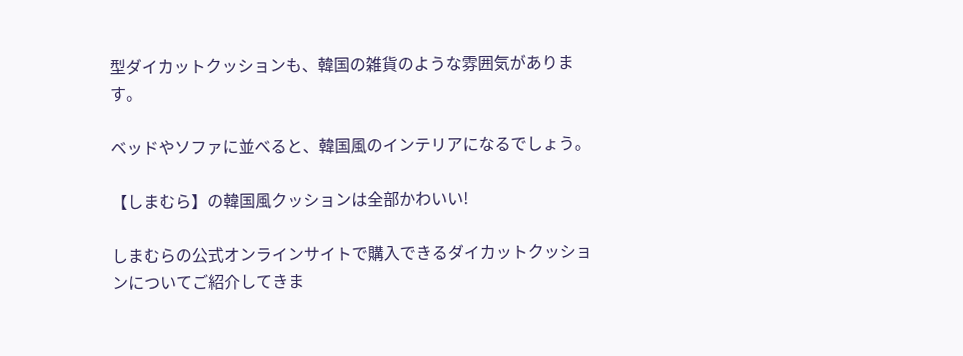型ダイカットクッションも、韓国の雑貨のような雰囲気があります。

ベッドやソファに並べると、韓国風のインテリアになるでしょう。

【しまむら】の韓国風クッションは全部かわいい!

しまむらの公式オンラインサイトで購入できるダイカットクッションについてご紹介してきま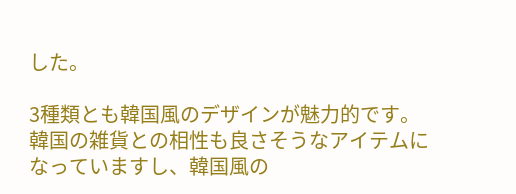した。

3種類とも韓国風のデザインが魅力的です。韓国の雑貨との相性も良さそうなアイテムになっていますし、韓国風の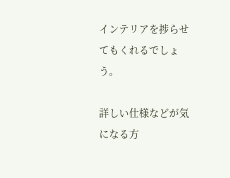インテリアを捗らせてもくれるでしょう。

詳しい仕様などが気になる方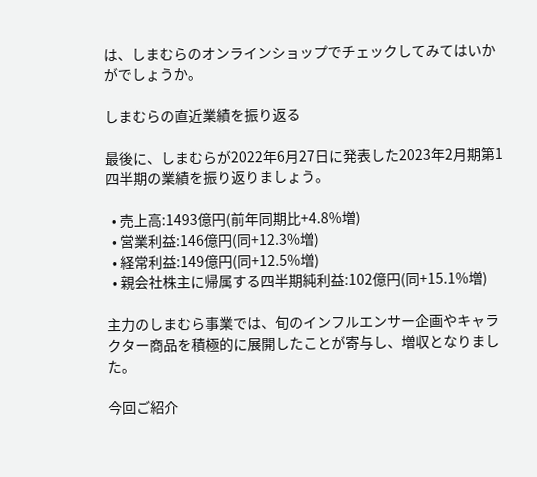は、しまむらのオンラインショップでチェックしてみてはいかがでしょうか。

しまむらの直近業績を振り返る

最後に、しまむらが2022年6月27日に発表した2023年2月期第1四半期の業績を振り返りましょう。

  • 売上高:1493億円(前年同期比+4.8%増)
  • 営業利益:146億円(同+12.3%増)
  • 経常利益:149億円(同+12.5%増)
  • 親会社株主に帰属する四半期純利益:102億円(同+15.1%増)

主力のしまむら事業では、旬のインフルエンサー企画やキャラクター商品を積極的に展開したことが寄与し、増収となりました。

今回ご紹介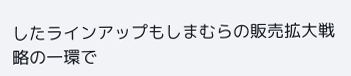したラインアップもしまむらの販売拡大戦略の一環で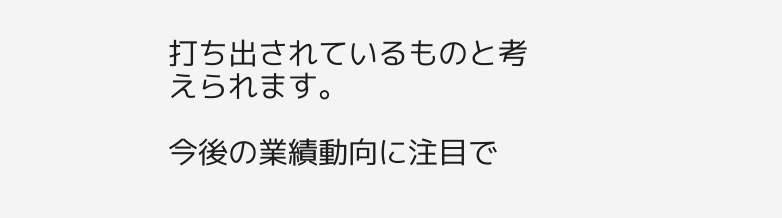打ち出されているものと考えられます。

今後の業績動向に注目で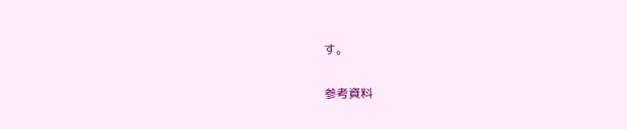す。

参考資料